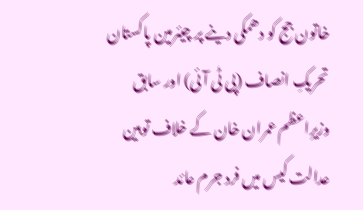خاتون جج کو دھمکی دینے پر چیئرمین پاکستان تحریکِ انصاف (پی ٹی آئی) اور سابق وزیرِاعظم عمران خان کے خلاف توہین عدالت کیس میں فرد جرم عائد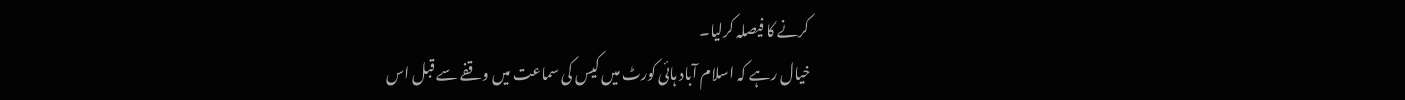کرنے کا فیصلہ کرلیا۔
خیال رہے کہ اسلام آباد ہائی کورٹ میں کیس کی سماعت میں وقفے سے قبل اس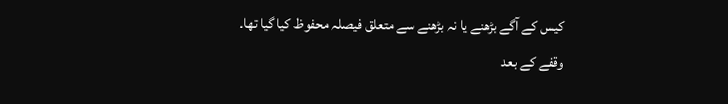کیس کے آگے بڑھنے یا نہ بڑھنے سے متعلق فیصلہ محفوظ کیا گیا تھا۔
وقفے کے بعد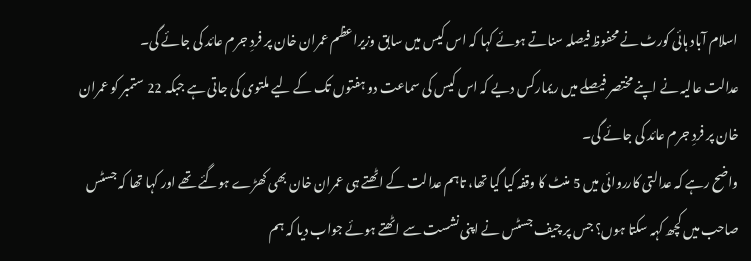اسلام آباد ہائی کورٹ نے محفوظ فیصلہ سناتے ہوئے کہا کہ اس کیس میں سابق وزیراعظم عمران خان پر فردِ جرم عائد کی جائے گی۔
عدالت عالیہ نے اپنے مختصر فیصلے میں ریمارکس دیے کہ اس کیس کی سماعت دو ہفتوں تک کے لیے ملتوی کی جاتی ہے جبکہ 22 ستمبر کو عمران خان پر فردِ جرم عائد کی جائے گی۔
واضح رہے کہ عدالتی کارروائی میں 5 منٹ کا وقفہ کیا گیا تھا، تاہم عدالت کے اٹھتے ہی عمران خان بھی کھڑے ہوگئے تھے اور کہا تھا کہ جسٹس صاحب میں کچھ کہہ سکتا ہوں؟ جس پر چیف جسٹس نے اپنی نشست سے اٹھتے ہوئے جواب دیا کہ ہم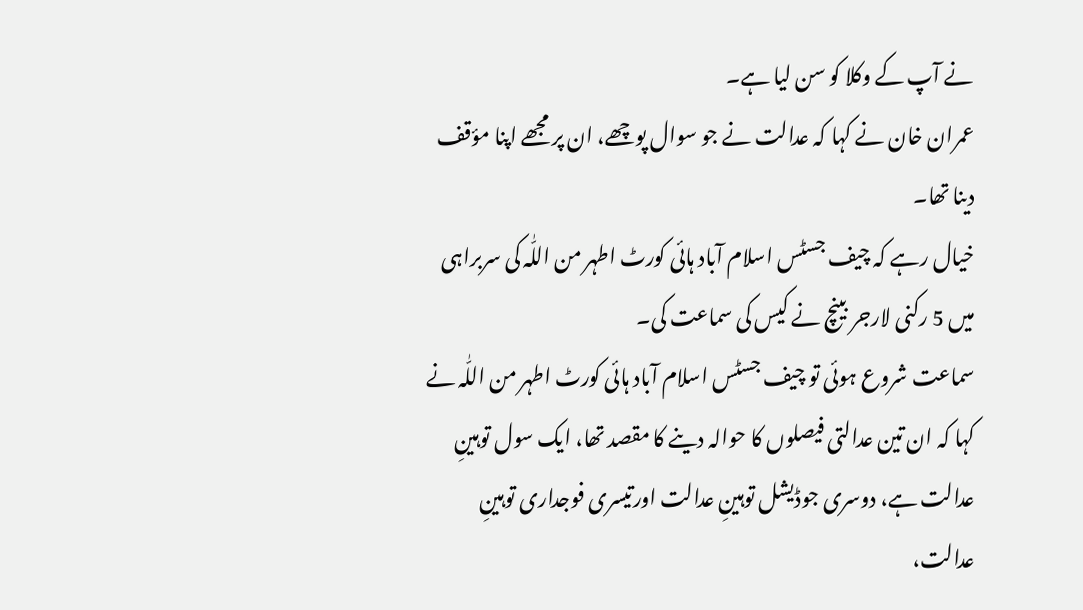نے آپ کے وکلا کو سن لیا ہے۔
عمران خان نے کہا کہ عدالت نے جو سوال پوچھے، ان پر مجھے اپنا مؤقف دینا تھا۔
خیال رہے کہ چیف جسٹس اسلام آباد ہائی کورٹ اطہر من اللّٰہ کی سربراہی میں 5 رکنی لارجر بینچ نے کیس کی سماعت کی۔
سماعت شروع ہوئی تو چیف جسٹس اسلام آباد ہائی کورٹ اطہر من اللّٰہ نے کہا کہ ان تین عدالتی فیصلوں کا حوالہ دینے کا مقصد تھا، ایک سول توہینِ عدالت ہے، دوسری جوڈیشل توہینِ عدالت اورتیسری فوجداری توہینِ عدالت،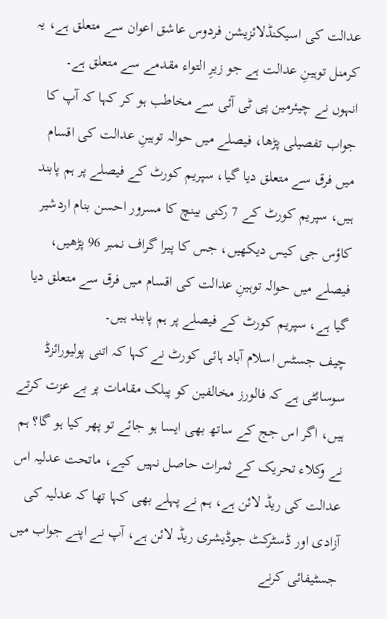عدالت کی اسیکنڈلائزیشن فردوس عاشق اعوان سے متعلق ہے، یہ کرمنل توہینِ عدالت ہے جو زیرِ التواء مقدمے سے متعلق ہے۔
انہوں نے چیئرمین پی ٹی آئی سے مخاطب ہو کر کہا کہ آپ کا جواب تفصیلی پڑھا، فیصلے میں حوالہ توہینِ عدالت کی اقسام میں فرق سے متعلق دیا گیا، سپریم کورٹ کے فیصلے پر ہم پابند ہیں، سپریم کورٹ کے 7 رکنی بینچ کا مسرور احسن بنام اردشیر کاؤس جی کیس دیکھیں، جس کا پیرا گراف نمبر 96 پڑھیں، فیصلے میں حوالہ توہینِ عدالت کی اقسام میں فرق سے متعلق دیا گیا ہے، سپریم کورٹ کے فیصلے پر ہم پابند ہیں۔
چیف جسٹس اسلام آباد ہائی کورٹ نے کہا کہ اتنی پولیورائزڈ سوسائٹی ہے کہ فالورز مخالفین کو پبلک مقامات پر بے عزت کرتے ہیں، اگر اس جج کے ساتھ بھی ایسا ہو جائے تو پھر کیا ہو گا؟ ہم نے وکلاء تحریک کے ثمرات حاصل نہیں کیے، ماتحت عدلیہ اس عدالت کی ریڈ لائن ہے، ہم نے پہلے بھی کہا تھا کہ عدلیہ کی آزادی اور ڈسٹرکٹ جوڈیشری ریڈ لائن ہے، آپ نے اپنے جواب میں جسٹیفائی کرنے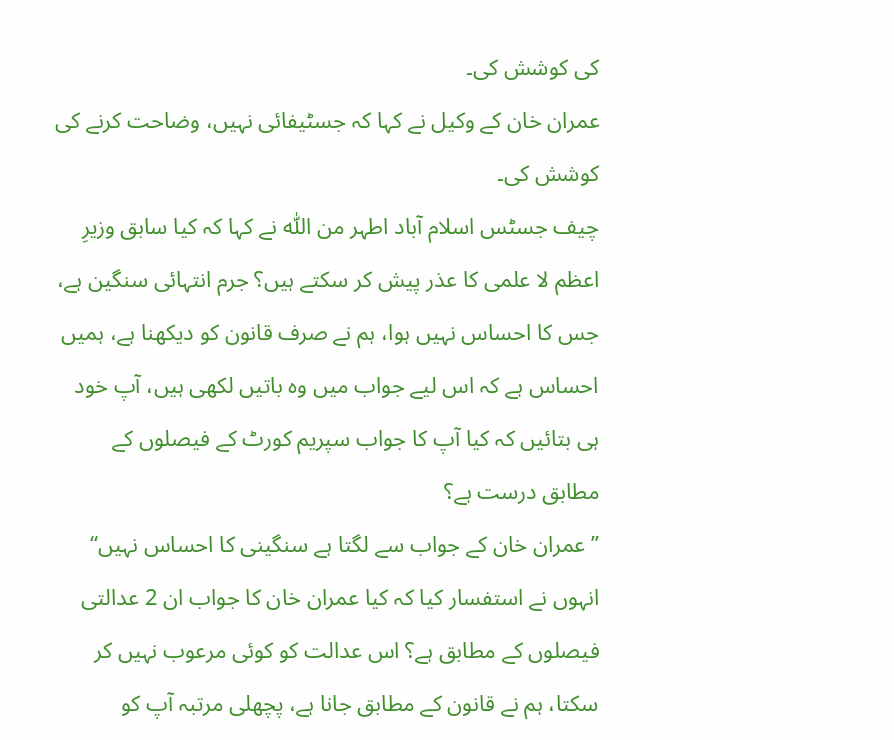کی کوشش کی۔
عمران خان کے وکیل نے کہا کہ جسٹیفائی نہیں، وضاحت کرنے کی کوشش کی۔
چیف جسٹس اسلام آباد اطہر من اللّٰہ نے کہا کہ کیا سابق وزیرِ اعظم لا علمی کا عذر پیش کر سکتے ہیں؟ جرم انتہائی سنگین ہے، جس کا احساس نہیں ہوا، ہم نے صرف قانون کو دیکھنا ہے، ہمیں احساس ہے کہ اس لیے جواب میں وہ باتیں لکھی ہیں، آپ خود ہی بتائیں کہ کیا آپ کا جواب سپریم کورٹ کے فیصلوں کے مطابق درست ہے؟
’’عمران خان کے جواب سے لگتا ہے سنگینی کا احساس نہیں‘‘
انہوں نے استفسار کیا کہ کیا عمران خان کا جواب ان 2 عدالتی فیصلوں کے مطابق ہے؟ اس عدالت کو کوئی مرعوب نہیں کر سکتا، ہم نے قانون کے مطابق جانا ہے، پچھلی مرتبہ آپ کو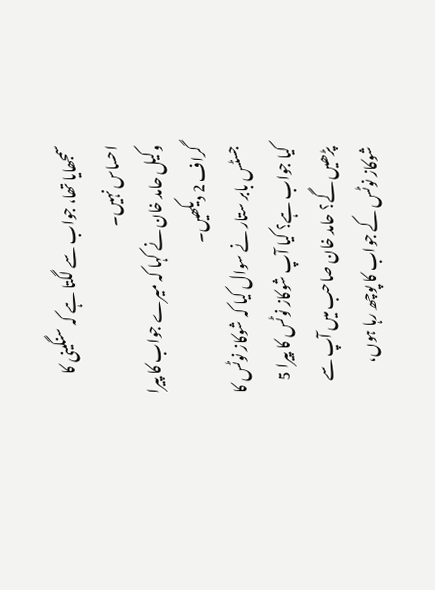سمجھایا تھا، جواب سے لگتا ہے کہ سنگینی کا احساس نہیں۔
وکیل حامد خان نے کہا کہ میرے جواب کا پیرا گراف 2 دیکھیں۔
جسٹس بابر ستار نے سوال کیا کہ شوکاز نوٹس کا کیا جواب ہے؟ کیا آپ شوکاز نوٹس کا پیرا 5 پڑھیں گے؟ حامد خان صاحب میں آپ سے شوکاز نوٹس کے جواب کا پوچھ رہا ہوں،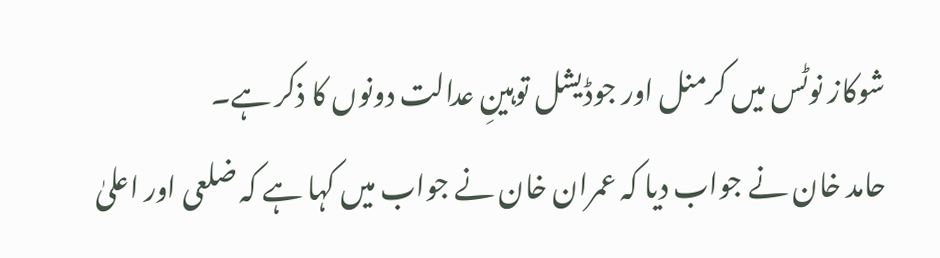شوکاز نوٹس میں کرمنل اور جوڈیشل توہینِ عدالت دونوں کا ذکر ہے۔
حامد خان نے جواب دیا کہ عمران خان نے جواب میں کہا ہے کہ ضلعی اور اعلیٰ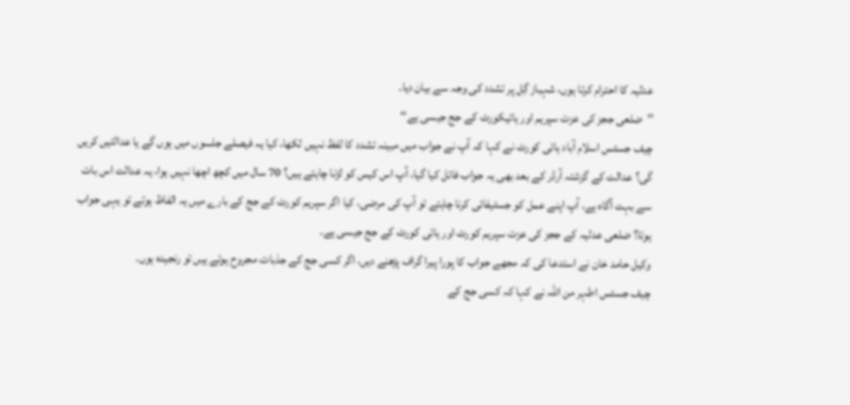عدلیہ کا احترام کرتا ہوں، شہباز گِل پر تشدد کی وجہ سے بیان دیا۔
’’ضلعی ججز کی عزت سپریم اور ہائیکورٹ کے جج جیسی ہے‘‘
چیف جسٹس اسلام آباد ہائی کورٹ نے کہا کہ آپ نے جواب میں مبینہ تشدد کا لفظ نہیں لکھا، کیا یہ فیصلے جلسوں میں ہوں گے یا عدالتیں کریں گی؟ عدالت کے گزشتہ آرڈر کے بعد بھی یہ جواب فائل کیا گیا، آپ اس کیس کو لڑنا چاہتے ہیں؟ 70 سال میں کچھ اچھا نہیں ہوا، یہ عدالت اس بات سے بہت آگاہ ہے، آپ اپنے عمل کو جسٹیفائی کرنا چاہتے تو آپ کی مرضی، کیا اگر سپریم کورٹ کے جج کے بارے میں یہ الفاظ ہوتے تو یہی جواب ہوتا؟ ضلعی عدلیہ کے ججز کی عزت سپریم کورٹ اور ہائی کورٹ کے جج جیسی ہے۔
وکیل حامد خان نے استدعا کی کہ مجھے جواب کا پورا پیرا گراف پڑھنے دیں، اگر کسی جج کے جذبات مجروح ہوئے ہیں تو رنجیدہ ہوں۔
چیف جسٹس اطہر من اللّٰہ نے کہا کہ کسی جج کے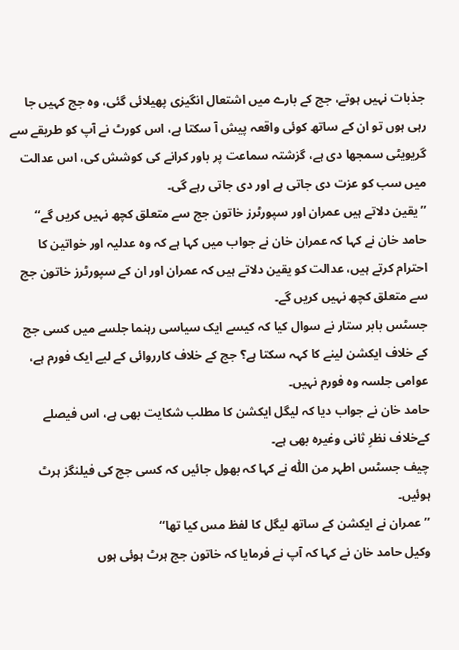جذبات نہیں ہوتے، جج کے بارے میں اشتعال انگیزی پھیلائی گئی، وہ جج کہیں جا رہی ہوں تو ان کے ساتھ کوئی واقعہ پیش آ سکتا ہے، اس کورٹ نے آپ کو طریقے سے گریویٹی سمجھا دی ہے، گزشتہ سماعت پر باور کرانے کی کوشش کی، اس عدالت میں سب کو عزت دی جاتی ہے اور دی جاتی رہے گی۔
’’یقین دلاتے ہیں عمران اور سپورٹرز خاتون جج سے متعلق کچھ نہیں کریں گے‘‘
حامد خان نے کہا کہ عمران خان نے جواب میں کہا ہے کہ وہ عدلیہ اور خواتین کا احترام کرتے ہیں، عدالت کو یقین دلاتے ہیں کہ عمران اور ان کے سپورٹرز خاتون جج سے متعلق کچھ نہیں کریں گے۔
جسٹس بابر ستار نے سوال کیا کہ کیسے ایک سیاسی رہنما جلسے میں کسی جج کے خلاف ایکشن لینے کا کہہ سکتا ہے؟ جج کے خلاف کارروائی کے لیے ایک فورم ہے، عوامی جلسہ وہ فورم نہیں۔
حامد خان نے جواب دیا کہ لیگل ایکشن کا مطلب شکایت بھی ہے، اس فیصلے کےخلاف نظرِ ثانی وغیرہ بھی ہے۔
چیف جسٹس اطہر من اللّٰہ نے کہا کہ بھول جائیں کہ کسی جج کی فیلنگز ہرٹ ہوئیں۔
’’عمران نے ایکشن کے ساتھ لیگل کا لفظ مس کیا تھا‘‘
وکیل حامد خان نے کہا کہ آپ نے فرمایا کہ خاتون جج ہرٹ ہوئی ہوں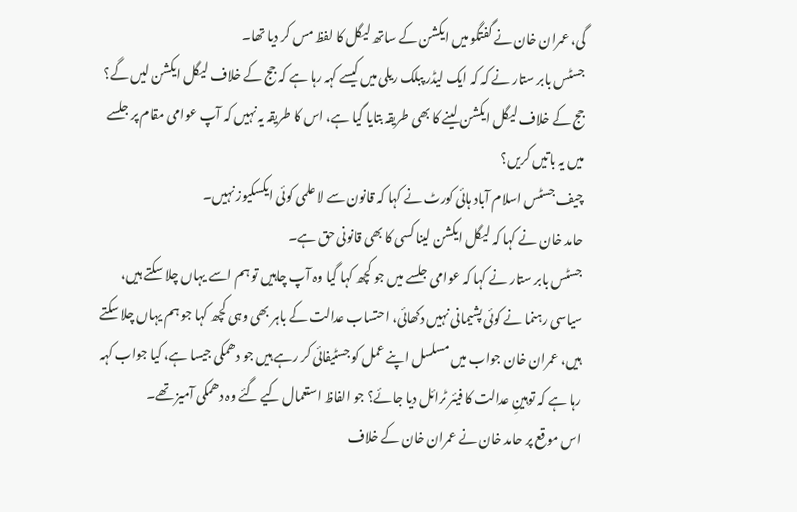گی، عمران خان نے گفتگو میں ایکشن کے ساتھ لیگل کا لفظ مس کر دیا تھا۔
جسٹس بابر ستار نے کہ کہ ایک لیڈر پبلک ریلی میں کیسے کہہ رہا ہے کہ جج کے خلاف لیگل ایکشن لیں گے؟ جج کے خلاف لیگل ایکشن لینے کا بھی طریقہ بتایا گیا ہے، اس کا طریقہ یہ نہیں کہ آپ عوامی مقام پر جلسے میں یہ باتیں کریں؟
چیف جسٹس اسلام آباد ہائی کورٹ نے کہا کہ قانون سے لا علمی کوئی ایکسکیوز نہیں۔
حامد خان نے کہا کہ لیگل ایکشن لینا کسی کا بھی قانونی حق ہے۔
جسٹس بابر ستار نے کہا کہ عوامی جلسے میں جو کچھ کہا گیا وہ آپ چاہیں تو ہم اسے یہاں چلا سکتے ہیں، سیاسی رہنما نے کوئی پشیمانی نہیں دکھائی، احتساب عدالت کے باہر بھی وہی کچھ کہا جو ہم یہاں چلا سکتے ہیں، عمران خان جواب میں مسلسل اپنے عمل کو جسٹیفائی کر رہے ہیں جو دھمکی جیسا ہے، کیا جواب کہہ رہا ہے کہ توہینِ عدالت کا فیئر ٹرائل دیا جائے؟ جو الفاظ استعمال کیے گئے وہ دھمکی آمیز تھے۔
اس موقع پر حامد خان نے عمران خان کے خلاف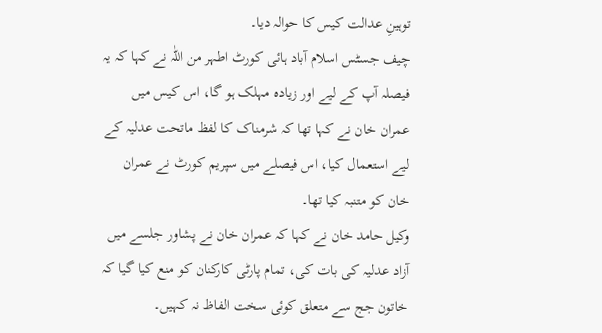توہینِ عدالت کیس کا حوالہ دیا۔
چیف جسٹس اسلام آباد ہائی کورٹ اطہر من اللّٰہ نے کہا کہ یہ فیصلہ آپ کے لیے اور زیادہ مہلک ہو گا، اس کیس میں عمران خان نے کہا تھا کہ شرمناک کا لفظ ماتحت عدلیہ کے لیے استعمال کیا، اس فیصلے میں سپریم کورٹ نے عمران خان کو متنبہ کیا تھا۔
وکیل حامد خان نے کہا کہ عمران خان نے پشاور جلسے میں آزاد عدلیہ کی بات کی، تمام پارٹی کارکنان کو منع کیا گیا کہ خاتون جج سے متعلق کوئی سخت الفاظ نہ کہیں۔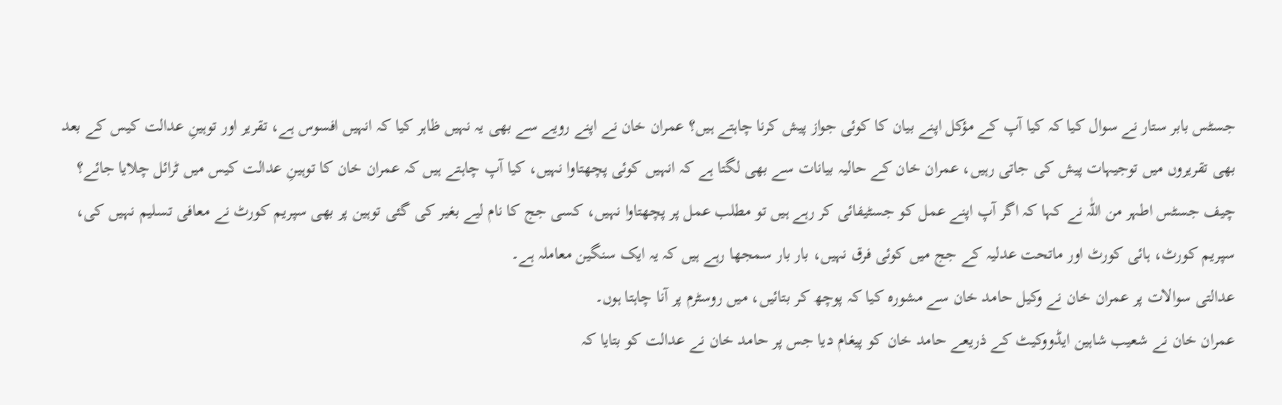جسٹس بابر ستار نے سوال کیا کہ کیا آپ کے مؤکل اپنے بیان کا کوئی جواز پیش کرنا چاہتے ہیں؟ عمران خان نے اپنے رویے سے بھی یہ نہیں ظاہر کیا کہ انہیں افسوس ہے، تقریر اور توہینِ عدالت کیس کے بعد بھی تقریروں میں توجیہات پیش کی جاتی رہیں، عمران خان کے حالیہ بیانات سے بھی لگتا ہے کہ انہیں کوئی پچھتاوا نہیں، کیا آپ چاہتے ہیں کہ عمران خان کا توہینِ عدالت کیس میں ٹرائل چلایا جائے؟
چیف جسٹس اطہر من اللّٰہ نے کہا کہ اگر آپ اپنے عمل کو جسٹیفائی کر رہے ہیں تو مطلب عمل پر پچھتاوا نہیں، کسی جج کا نام لیے بغیر کی گئی توہین پر بھی سپریم کورٹ نے معافی تسلیم نہیں کی، سپریم کورٹ، ہائی کورٹ اور ماتحت عدلیہ کے جج میں کوئی فرق نہیں، بار بار سمجھا رہے ہیں کہ یہ ایک سنگین معاملہ ہے۔
عدالتی سوالات پر عمران خان نے وکیل حامد خان سے مشورہ کیا کہ پوچھ کر بتائیں، میں روسٹرم پر آنا چاہتا ہوں۔
عمران خان نے شعیب شاہین ایڈووکیٹ کے ذریعے حامد خان کو پیغام دیا جس پر حامد خان نے عدالت کو بتایا کہ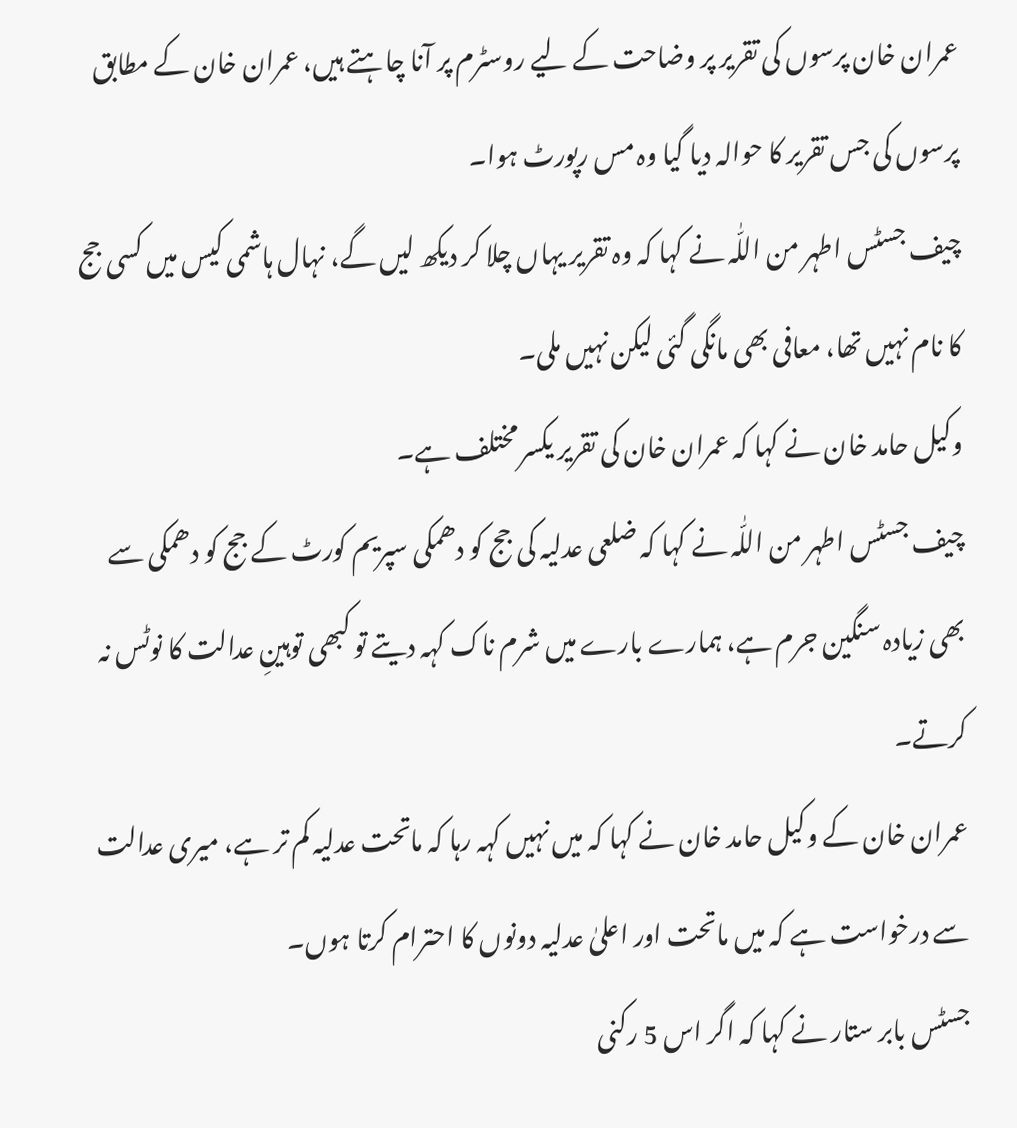عمران خان پرسوں کی تقریر پر وضاحت کے لیے روسٹرم پر آنا چاہتے ہیں، عمران خان کے مطابق پرسوں کی جس تقریر کا حوالہ دیا گیا وہ مس رپورٹ ہوا۔
چیف جسٹس اطہر من اللّٰہ نے کہا کہ وہ تقریر یہاں چلا کر دیکھ لیں گے، نہال ہاشمی کیس میں کسی جج کا نام نہیں تھا، معافی بھی مانگی گئی لیکن نہیں ملی۔
وکیل حامد خان نے کہا کہ عمران خان کی تقریر یکسر مختلف ہے۔
چیف جسٹس اطہر من اللّٰہ نے کہا کہ ضلعی عدلیہ کی جج کو دھمکی سپریم کورٹ کے جج کو دھمکی سے بھی زیادہ سنگین جرم ہے، ہمارے بارے میں شرم ناک کہہ دیتے تو کبھی توہینِ عدالت کا نوٹس نہ کرتے۔
عمران خان کے وکیل حامد خان نے کہا کہ میں نہیں کہہ رہا کہ ماتحت عدلیہ کم تر ہے، میری عدالت سے درخواست ہے کہ میں ماتحت اور اعلیٰ عدلیہ دونوں کا احترام کرتا ہوں۔
جسٹس بابر ستار نے کہا کہ اگر اس 5 رکنی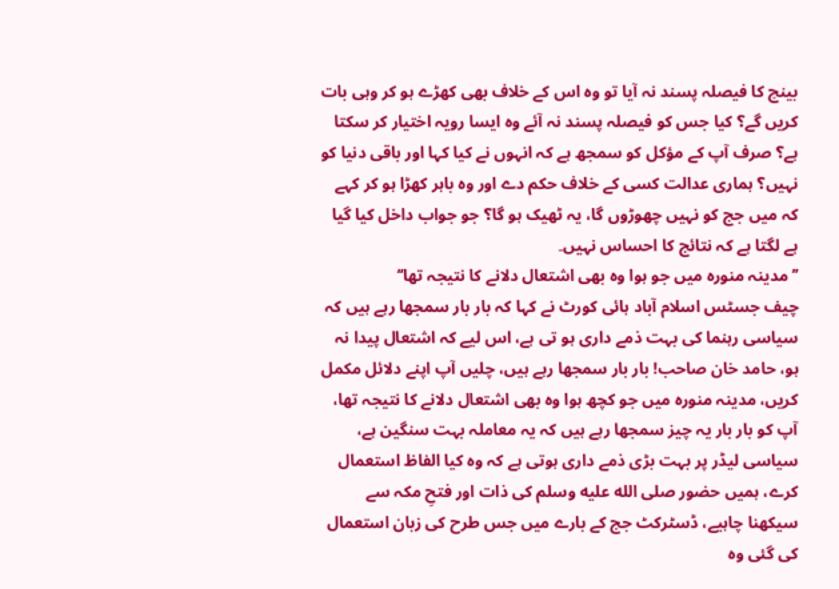بینچ کا فیصلہ پسند نہ آیا تو وہ اس کے خلاف بھی کھڑے ہو کر وہی بات کریں گے؟ کیا جس کو فیصلہ پسند نہ آئے وہ ایسا رویہ اختیار کر سکتا ہے؟ صرف آپ کے مؤکل کو سمجھ ہے کہ انہوں نے کیا کہا اور باقی دنیا کو نہیں؟ ہماری عدالت کسی کے خلاف حکم دے اور وہ باہر کھڑا ہو کر کہے کہ میں جج کو نہیں چھوڑوں گا، یہ ٹھیک ہو گا؟ جو جواب داخل کیا گیا ہے لگتا ہے کہ نتائج کا احساس نہیں۔
’’مدینہ منورہ میں جو ہوا وہ بھی اشتعال دلانے کا نتیجہ تھا‘‘
چیف جسٹس اسلام آباد ہائی کورٹ نے کہا کہ بار بار سمجھا رہے ہیں کہ سیاسی رہنما کی بہت ذمے داری ہو تی ہے، اس لیے کہ اشتعال پیدا نہ ہو، حامد خان صاحب! بار بار سمجھا رہے ہیں، چلیں آپ اپنے دلائل مکمل کریں، مدینہ منورہ میں جو کچھ ہوا وہ بھی اشتعال دلانے کا نتیجہ تھا، آپ کو بار بار یہ چیز سمجھا رہے ہیں کہ یہ معاملہ بہت سنگین ہے، سیاسی لیڈر پر بہت بڑی ذمے داری ہوتی ہے کہ وہ کیا الفاظ استعمال کرے، ہمیں حضور صلى الله عليه وسلم کی ذات اور فتحِ مکہ سے سیکھنا چاہیے، ڈسٹرکٹ جج کے بارے میں جس طرح کی زبان استعمال کی گئی وہ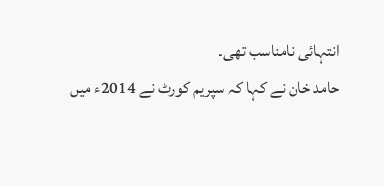انتہائی نامناسب تھی۔
حامد خان نے کہا کہ سپریم کورٹ نے 2014ء میں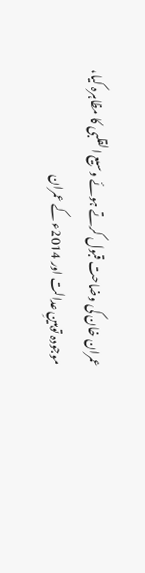عمران خان کی وضاحت قبول کرتے ہوئے وسیع القلبی کا مظاہرہ کیا، موجودہ توہینِ عدالت اور 2014ء کے عمران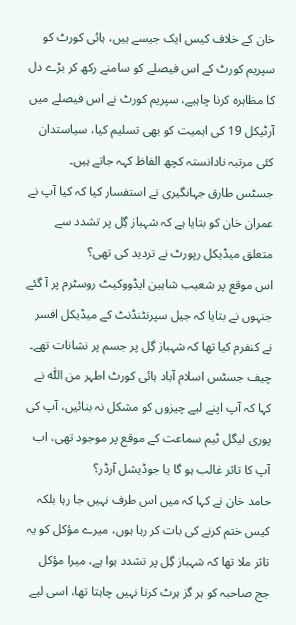خان کے خلاف کیس ایک جیسے ہیں، ہائی کورٹ کو سپریم کورٹ کے اس فیصلے کو سامنے رکھ کر بڑے دل کا مظاہرہ کرنا چاہیے، سپریم کورٹ نے اس فیصلے میں آرٹیکل 19 کی اہمیت کو بھی تسلیم کیا، سیاستدان کئی مرتبہ نادانستہ کچھ الفاظ کہہ جاتے ہیں۔
جسٹس طارق جہانگیری نے استفسار کیا کہ کیا آپ نے عمران خان کو بتایا ہے کہ شہباز گِل پر تشدد سے متعلق میڈیکل رپورٹ نے تردید کی تھی؟
اس موقع پر شعیب شاہین ایڈووکیٹ روسٹرم پر آ گئے جنہوں نے بتایا کہ جیل سپرنٹنڈنٹ کے میڈیکل افسر نے کنفرم کیا تھا کہ شہباز گِل پر جسم پر نشانات تھے۔
چیف جسٹس اسلام آباد ہائی کورٹ اطہر من اللّٰہ نے کہا کہ آپ اپنے لیے چیزوں کو مشکل نہ بنائیں، آپ کی پوری لیگل ٹیم سماعت کے موقع پر موجود تھی، اب آپ کا تاثر غالب ہو گا یا جوڈیشل آرڈر؟
حامد خان نے کہا کہ میں اس طرف نہیں جا رہا بلکہ کیس ختم کرنے کی بات کر رہا ہوں، میرے مؤکل کو یہ تاثر ملا تھا کہ شہباز گِل پر تشدد ہوا ہے، میرا مؤکل جج صاحبہ کو ہر گز ہرٹ کرنا نہیں چاہتا تھا، اسی لیے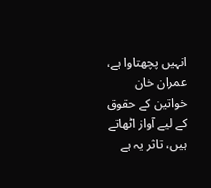انہیں پچھتاوا ہے، عمران خان خواتین کے حقوق کے لیے آواز اٹھاتے ہیں، تاثر یہ ہے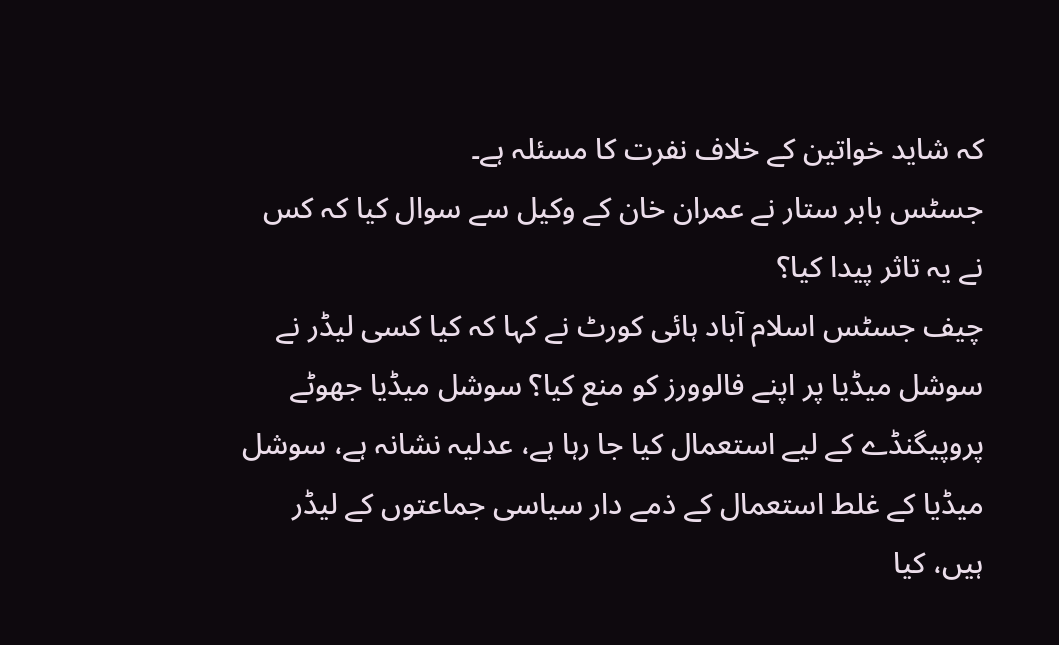کہ شاید خواتین کے خلاف نفرت کا مسئلہ ہے۔
جسٹس بابر ستار نے عمران خان کے وکیل سے سوال کیا کہ کس نے یہ تاثر پیدا کیا؟
چیف جسٹس اسلام آباد ہائی کورٹ نے کہا کہ کیا کسی لیڈر نے سوشل میڈیا پر اپنے فالوورز کو منع کیا؟ سوشل میڈیا جھوٹے پروپیگنڈے کے لیے استعمال کیا جا رہا ہے، عدلیہ نشانہ ہے، سوشل میڈیا کے غلط استعمال کے ذمے دار سیاسی جماعتوں کے لیڈر ہیں، کیا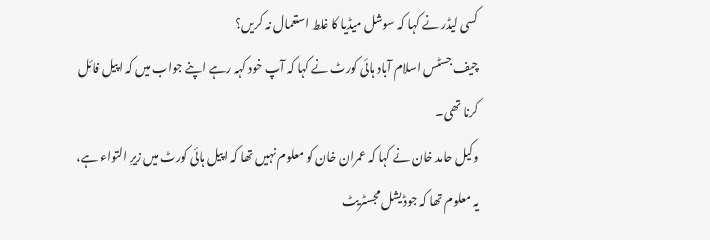کسی لیڈر نے کہا کہ سوشل میڈیا کا غلط استعمال نہ کریں؟
چیف جسٹس اسلام آباد ہائی کورٹ نے کہا کہ آپ خود کہہ رہے اپنے جواب میں کہ اپیل فائل کرنا تھی۔
وکیل حامد خان نے کہا کہ عمران خان کو معلوم نہیں تھا کہ اپیل ہائی کورٹ میں زیرِ التواء ہے، یہ معلوم تھا کہ جوڈیشل مجسٹریٹ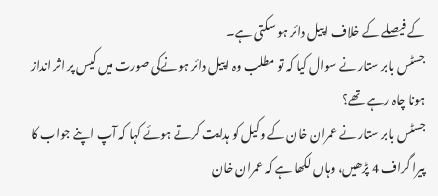کے فیصلے کے خلاف اپیل دائر ہو سکتی ہے۔
جسٹس بابر ستار نے سوال کیا کہ تو مطلب وہ اپیل دائر ہونےکی صورت میں کیس پر اثر انداز ہونا چاہ رہے تھے؟
جسٹس بابر ستار نے عمران خان کے وکیل کو ہدایت کرتے ہوئے کہا کہ آپ اپنے جواب کا پیرا گراف 4 پڑھیں، وہاں لکھا ہے کہ عمران خان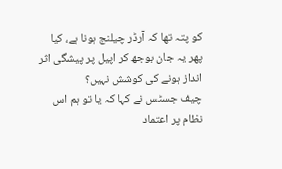کو پتہ تھا کہ آرڈر چیلنج ہونا ہے، کیا پھر یہ جان بوجھ کر اپیل پر پیشگی اثر انداز ہونے کی کوشش نہیں؟
چیف جسٹس نے کہا کہ یا تو ہم اس نظام پر اعتماد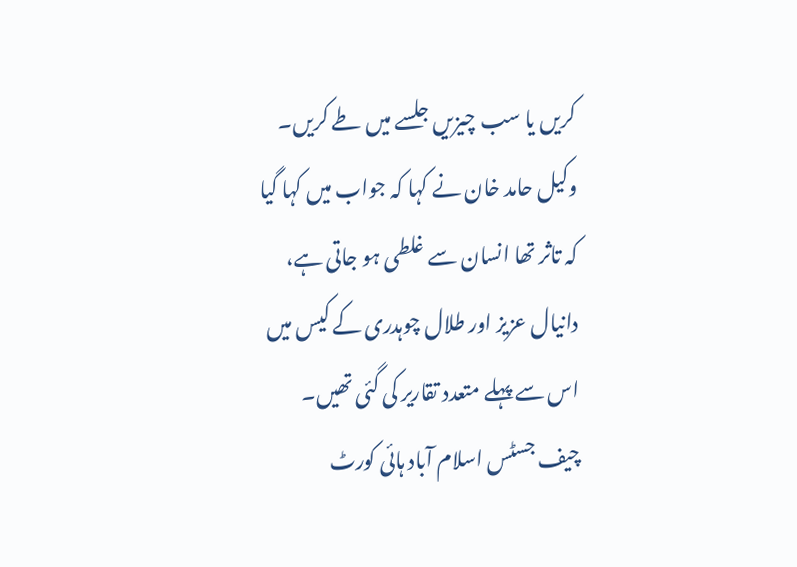کریں یا سب چیزیں جلسے میں طے کریں۔
وکیل حامد خان نے کہا کہ جواب میں کہا گیا کہ تاثر تھا انسان سے غلطی ہو جاتی ہے، دانیال عزیز اور طلال چوہدری کے کیس میں اس سے پہلے متعدد تقاریر کی گئی تھیں۔
چیف جسٹس اسلام آباد ہائی کورٹ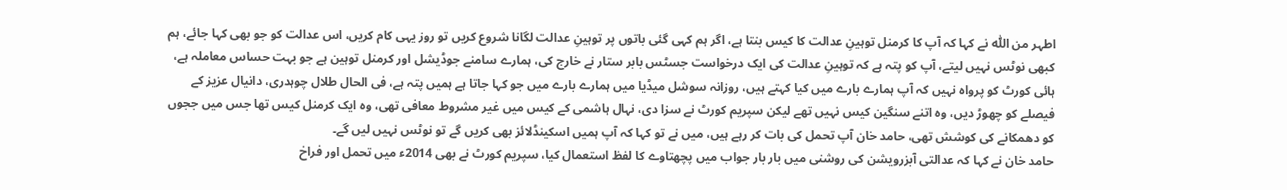اطہر من اللّٰہ نے کہا کہ آپ کا کرمنل توہینِ عدالت کا کیس بنتا ہے، اگر ہم کہی گئی باتوں پر توہینِ عدالت لگانا شروع کریں تو روز یہی کام کریں، اس عدالت کو جو بھی کہا جائے، ہم کبھی نوٹس نہیں لیتے، آپ کو پتہ ہے کہ توہینِ عدالت کی ایک درخواست جسٹس بابر ستار نے خارج کی، ہمارے سامنے جوڈیشل اور کرمنل توہین ہے جو بہت حساس معاملہ ہے، ہائی کورٹ کو پرواہ نہیں کہ آپ ہمارے بارے میں کیا کہتے ہیں، روزانہ سوشل میڈیا میں ہمارے بارے میں جو کہا جاتا ہے ہمیں پتہ ہے، فی الحال طلال چوہدری، دانیال عزیز کے فیصلے کو چھوڑ دیں، وہ اتنے سنگین کیس نہیں تھے لیکن سپریم کورٹ نے سزا دی، نہال ہاشمی کے کیس میں غیر مشروط معافی تھی، وہ ایک کرمنل کیس تھا جس میں ججوں کو دھمکانے کی کوشش تھی، حامد خان آپ تحمل کی بات کر رہے ہیں، میں نے تو کہا کہ آپ ہمیں اسکینڈلائز بھی کریں گے تو نوٹس نہیں لیں گے۔
حامد خان نے کہا کہ عدالتی آبزرویشن کی روشنی میں بار بار جواب میں پچھتاوے کا لفظ استعمال کیا، سپریم کورٹ نے بھی 2014ء میں تحمل اور فراخ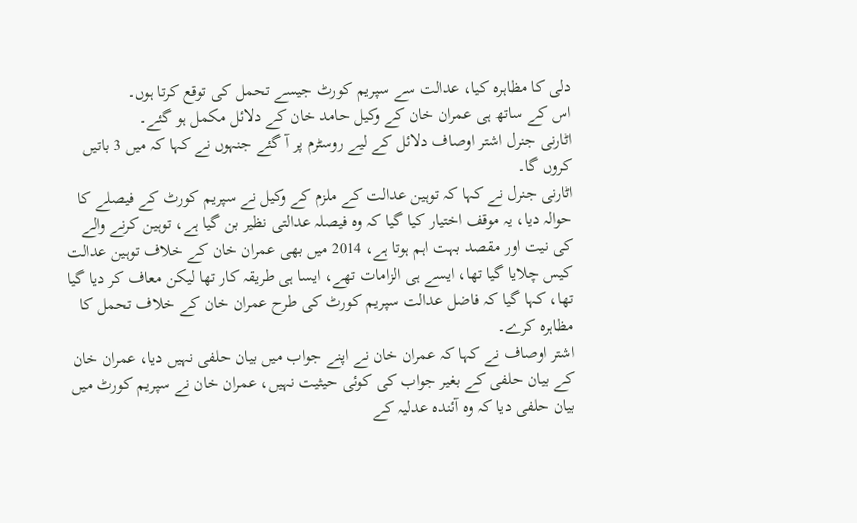دلی کا مظاہرہ کیا، عدالت سے سپریم کورٹ جیسے تحمل کی توقع کرتا ہوں۔
اس کے ساتھ ہی عمران خان کے وکیل حامد خان کے دلائل مکمل ہو گئے۔
اٹارنی جنرل اشتر اوصاف دلائل کے لیے روسٹرم پر آ گئے جنہوں نے کہا کہ میں 3 باتیں کروں گا۔
اٹارنی جنرل نے کہا کہ توہین عدالت کے ملزم کے وکیل نے سپریم کورٹ کے فیصلے کا حوالہ دیا، یہ موقف اختیار کیا گیا کہ وہ فیصلہ عدالتی نظیر بن گیا ہے، توہین کرنے والے کی نیت اور مقصد بہت اہم ہوتا ہے، 2014 میں بھی عمران خان کے خلاف توہین عدالت کیس چلایا گیا تھا، ایسے ہی الزامات تھے، ایسا ہی طریقہ کار تھا لیکن معاف کر دیا گیا تھا، کہا گیا کہ فاضل عدالت سپریم کورٹ کی طرح عمران خان کے خلاف تحمل کا مظاہرہ کرے۔
اشتر اوصاف نے کہا کہ عمران خان نے اپنے جواب میں بیان حلفی نہیں دیا، عمران خان کے بیان حلفی کے بغیر جواب کی کوئی حیثیت نہیں، عمران خان نے سپریم کورٹ میں بیان حلفی دیا کہ وہ آئندہ عدلیہ کے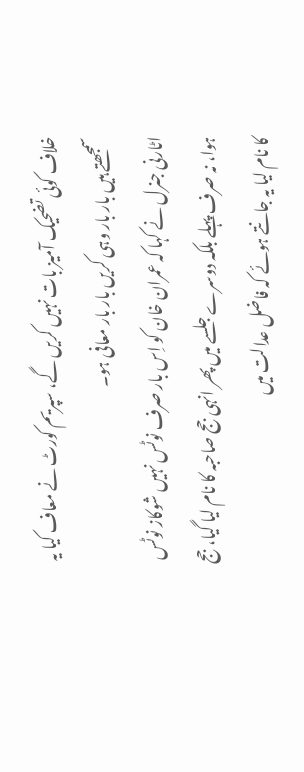خلاف کوئی تضحیک آمیز بات نہیں کریں گے، سپریم کورٹ نے معاف کیا یہ سمجھتے ہیں بار بار وہی کریں بار بار معافی ہو۔
اٹارنی جنرل نے کہا کہ عمران خان کو اِس بار صرف نوٹس نہیں شوکاز نوٹس ہوا، نہ صرف پہلے بلکہ دوسرے جلسے میں پھر انہی جج صاحبہ کا نام لیا گیا، جج کا نام لیا یہ جانتے ہوئے کہ فاضل عدالت میں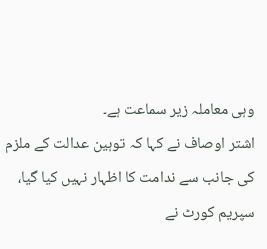وہی معاملہ زیر سماعت ہے۔
اشتر اوصاف نے کہا کہ توہین عدالت کے ملزم کی جانب سے ندامت کا اظہار نہیں کیا گیا، سپریم کورٹ نے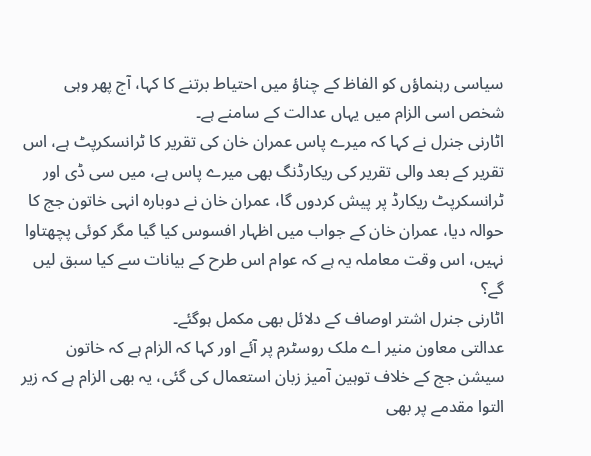سیاسی رہنماؤں کو الفاظ کے چناؤ میں احتیاط برتنے کا کہا، آج پھر وہی شخص اسی الزام میں یہاں عدالت کے سامنے ہے۔
اٹارنی جنرل نے کہا کہ میرے پاس عمران خان کی تقریر کا ٹرانسکرپٹ ہے، اس تقریر کے بعد والی تقریر کی ریکارڈنگ بھی میرے پاس ہے، میں سی ڈی اور ٹرانسکرپٹ ریکارڈ پر پیش کردوں گا، عمران خان نے دوبارہ انہی خاتون جج کا حوالہ دیا، عمران خان کے جواب میں اظہار افسوس کیا گیا مگر کوئی پچھتاوا نہیں، اس وقت معاملہ یہ ہے کہ عوام اس طرح کے بیانات سے کیا سبق لیں گے؟
اٹارنی جنرل اشتر اوصاف کے دلائل بھی مکمل ہوگئے۔
عدالتی معاون منیر اے ملک روسٹرم پر آئے اور کہا کہ الزام ہے کہ خاتون سیشن جج کے خلاف توہین آمیز زبان استعمال کی گئی، یہ بھی الزام ہے کہ زیر التوا مقدمے پر بھی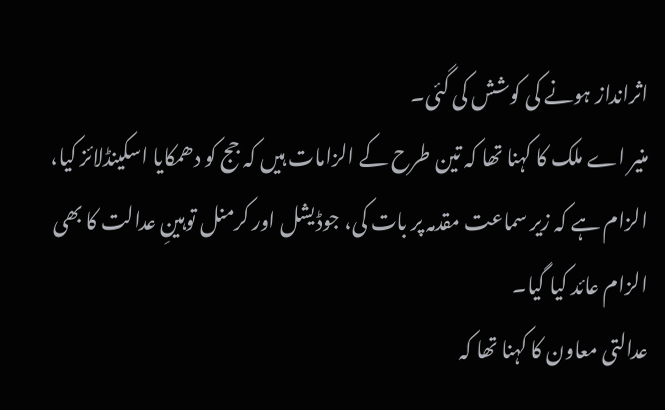اثرانداز ہونے کی کوشش کی گئی۔
منیر اے ملک کا کہنا تھا کہ تین طرح کے الزامات ہیں کہ جج کو دھمکایا اسکینڈلائز کیا، الزام ہے کہ زیر سماعت مقدمہ پر بات کی، جوڈیشل اور کرمنل توہینِ عدالت کا بھی الزام عائد کیا گیا۔
عدالتی معاون کا کہنا تھا کہ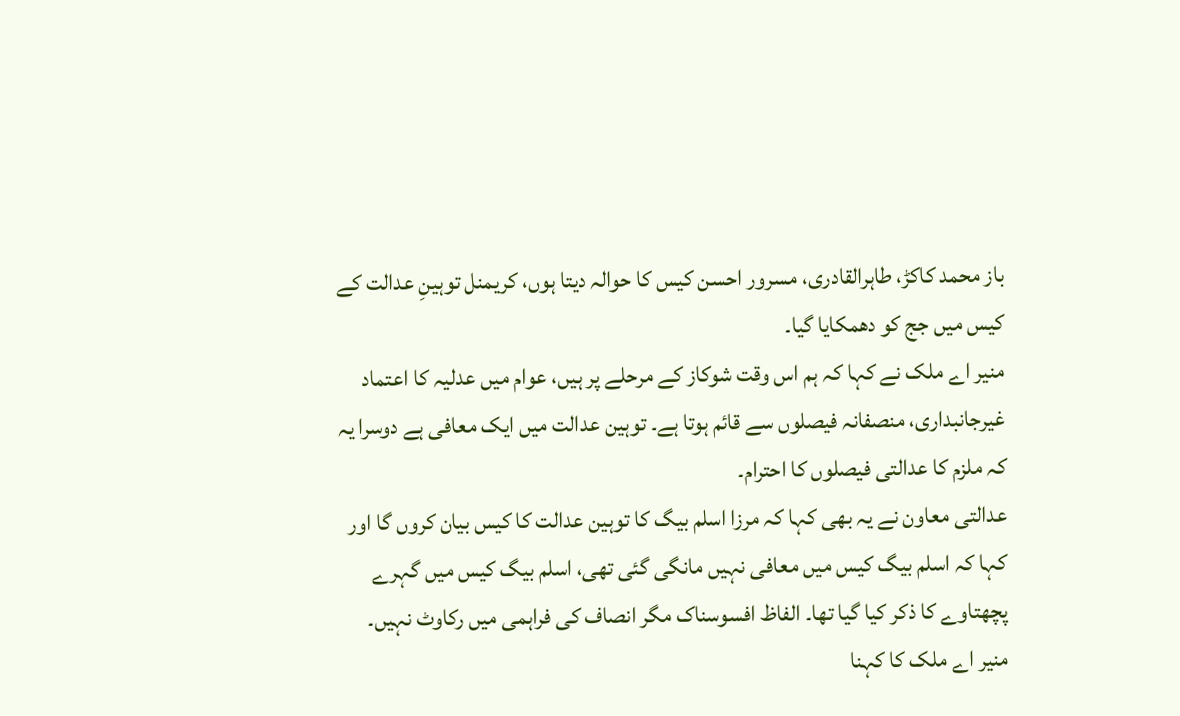باز محمد کاکڑ، طاہرالقادری، مسرور احسن کیس کا حوالہ دیتا ہوں، کریمنل توہینِ عدالت کے کیس میں جج کو دھمکایا گیا۔
منیر اے ملک نے کہا کہ ہم اس وقت شوکاز کے مرحلے پر ہیں، عوام میں عدلیہ کا اعتماد غیرجانبداری، منصفانہ فیصلوں سے قائم ہوتا ہے۔ توہین عدالت میں ایک معافی ہے دوسرا یہ کہ ملزم کا عدالتی فیصلوں کا احترام۔
عدالتی معاون نے یہ بھی کہا کہ مرزا اسلم بیگ کا توہین عدالت کا کیس بیان کروں گا اور کہا کہ اسلم بیگ کیس میں معافی نہیں مانگی گئی تھی، اسلم بیگ کیس میں گہرے پچھتاوے کا ذکر کیا گیا تھا۔ الفاظ افسوسناک مگر انصاف کی فراہمی میں رکاوٹ نہیں۔
منیر اے ملک کا کہنا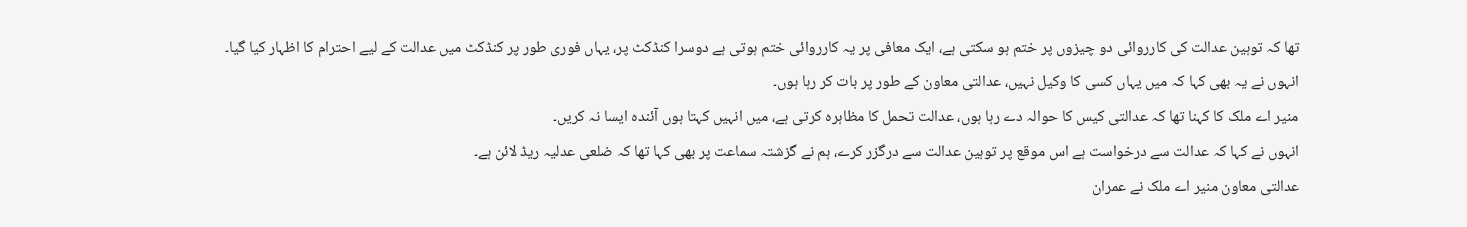تھا کہ توہین عدالت کی کارروائی دو چیزوں پر ختم ہو سکتی ہے، ایک معافی پر یہ کارروائی ختم ہوتی ہے دوسرا کنڈکٹ پر، یہاں فوری طور پر کنڈکٹ میں عدالت کے لیے احترام کا اظہار کیا گیا۔
انہوں نے یہ بھی کہا کہ میں یہاں کسی کا وکیل نہیں، عدالتی معاون کے طور پر بات کر رہا ہوں۔
منیر اے ملک کا کہنا تھا کہ عدالتی کیس کا حوالہ دے رہا ہوں، عدالت تحمل کا مظاہرہ کرتی ہے، میں انہیں کہتا ہوں آئندہ ایسا نہ کریں۔
انہوں نے کہا کہ عدالت سے درخواست ہے اس موقع پر توہین عدالت سے درگزر کرے، ہم نے گزشتہ سماعت پر بھی کہا تھا کہ ضلعی عدلیہ ریڈ لائن ہے۔
عدالتی معاون منیر اے ملک نے عمران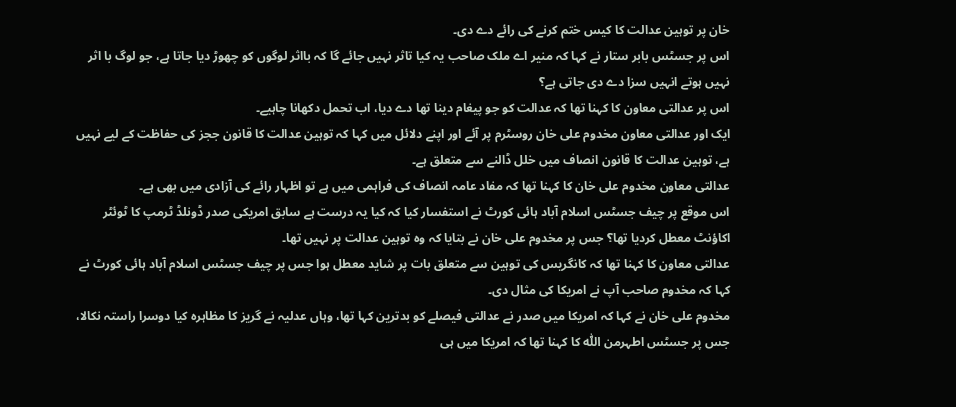خان پر توہین عدالت کا کیس ختم کرنے کی رائے دے دی۔
اس پر جسٹس بابر ستار نے کہا کہ منیر اے ملک صاحب یہ کیا تاثر نہیں جائے گا کہ بااثر لوگوں کو چھوڑ دیا جاتا ہے، جو لوگ با اثر نہیں ہوتے انہیں سزا دے دی جاتی ہے؟
اس پر عدالتی معاون کا کہنا تھا کہ عدالت کو جو پیغام دینا تھا دے دیا، اب تحمل دکھانا چاہیے۔
ایک اور عدالتی معاون مخدوم علی خان روسٹرم پر آئے اور اپنے دلائل میں کہا کہ توہین عدالت کا قانون ججز کی حفاظت کے لیے نہیں ہے، توہین عدالت کا قانون انصاف میں خلل ڈالنے سے متعلق ہے۔
عدالتی معاون مخدوم علی خان کا کہنا تھا کہ مفاد عامہ انصاف کی فراہمی میں ہے تو اظہار رائے کی آزادی میں بھی ہے۔
اس موقع پر چیف جسٹس اسلام آباد ہائی کورٹ نے استفسار کیا کہ کیا یہ درست ہے سابق امریکی صدر ڈونلڈ ٹرمپ کا ٹوئٹر اکاؤنٹ معطل کردیا تھا؟ جس پر مخدوم علی خان نے بتایا کہ وہ توہین عدالت پر نہیں تھا۔
عدالتی معاون کا کہنا تھا کہ کانگریس کی توہین سے متعلق بات پر شاید معطل ہوا جس پر چیف جسٹس اسلام آباد ہائی کورٹ نے کہا کہ مخدوم صاحب آپ نے امریکا کی مثال دی۔
مخدوم علی خان نے کہا کہ امریکا میں صدر نے عدالتی فیصلے کو بدترین کہا تھا، وہاں عدلیہ نے گریز کا مظاہرہ کیا دوسرا راستہ نکالا، جس پر جسٹس اطہرمن اللّٰہ کا کہنا تھا کہ امریکا میں ہی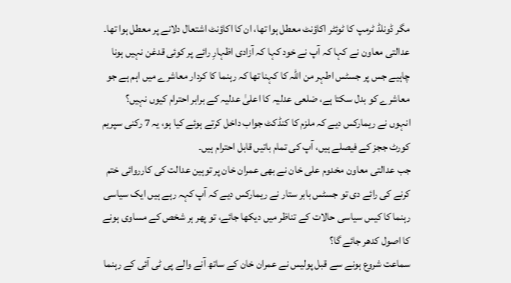مگر ڈونلڈ ٹرمپ کا ٹوئٹر اکاؤنٹ معطل ہوا تھا، ان کا اکاؤنٹ اشتعال دلانے پر معطل ہوا تھا۔
عدالتی معاون نے کہا کہ آپ نے خود کہا کہ آزادی اظہارِ رائے پر کوئی قدغن نہیں ہونا چاہیے جس پر جسٹس اطہر من اللّٰہ کا کہنا تھا کہ رہنما کا کردار معاشرے میں اہم ہے جو معاشرے کو بدل سکتا ہے، ضلعی عدلیہ کا اعلیٰ عدلیہ کے برابر احترام کیوں نہیں؟
انہوں نے ریمارکس دیے کہ ملزم کا کنڈکٹ جواب داخل کرتے ہوئے کیا ہو، یہ 7 رکنی سپریم کورٹ ججز کے فیصلے ہیں، آپ کی تمام باتیں قابل احترام ہیں۔
جب عدالتی معاون مخدوم علی خان نے بھی عمران خان پر توہین عدالت کی کارروائی ختم کرنے کی رائے دی تو جسٹس بابر ستار نے ریمارکس دیے کہ آپ کہہ رہے ہیں ایک سیاسی رہنما کا کیس سیاسی حالات کے تناظر میں دیکھا جائے، تو پھر ہر شخص کے مساوی ہونے کا اصول کدھر جائے گا؟
سماعت شروع ہونے سے قبل پولیس نے عمران خان کے ساتھ آنے والے پی ٹی آئی کے رہنما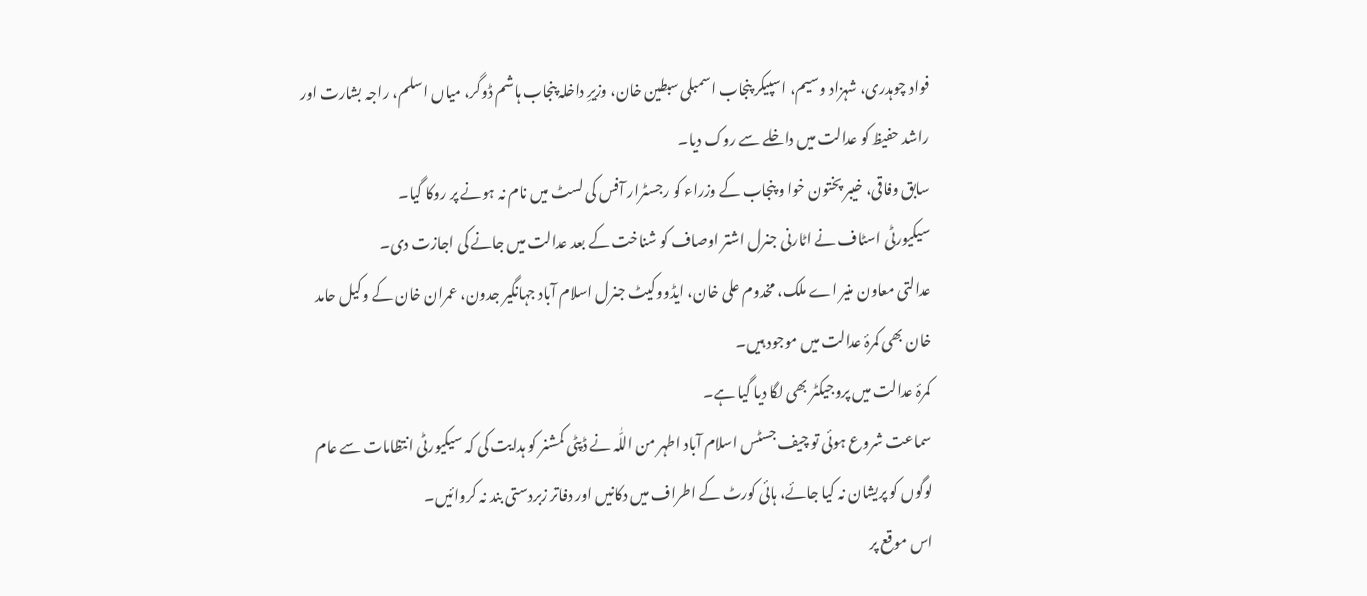فواد چوہدری، شہزاد وسیم، اسپیکر پنجاب اسمبلی سبطین خان، وزیرِ داخلہ پنجاب ہاشم ڈوگر، میاں اسلم، راجہ بشارت اور راشد حفیظ کو عدالت میں داخلے سے روک دیا۔
سابق وفاقی، خیبر پختون خوا و پنجاب کے وزراء کو رجسٹرار آفس کی لسٹ میں نام نہ ہونے پر روکا گیا۔
سیکیورٹی اسٹاف نے اٹارنی جنرل اشتر اوصاف کو شناخت کے بعد عدالت میں جانے کی اجازت دی۔
عدالتی معاون منیر اے ملک، مخدوم علی خان، ایڈووکیٹ جنرل اسلام آباد جہانگیر جدون، عمران خان کے وکیل حامد خان بھی کمرۂ عدالت میں موجود ہیں۔
کمرۂ عدالت میں پروجیکٹر بھی لگا دیا گیا ہے۔
سماعت شروع ہوئی تو چیف جسٹس اسلام آباد اطہر من اللّٰہ نے ڈپٹی کمشنر کو ہدایت کی کہ سیکیورٹی انتظامات سے عام لوگوں کو پریشان نہ کیا جائے، ہائی کورٹ کے اطراف میں دکانیں اور دفاتر زبردستی بند نہ کروائیں۔
اس موقع پر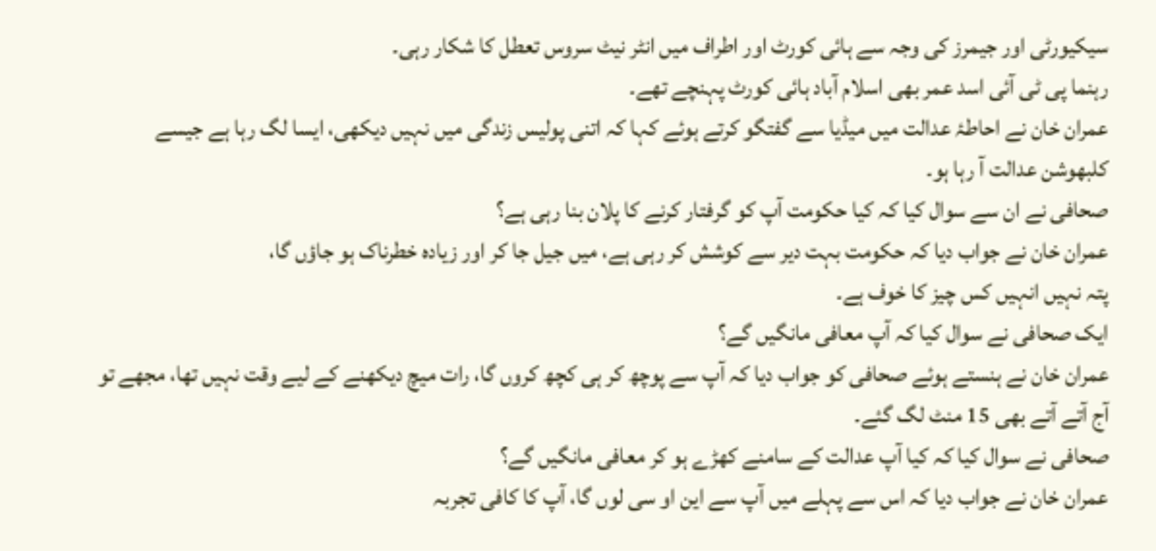سیکیورٹی اور جیمرز کی وجہ سے ہائی کورٹ اور اطراف میں انٹر نیٹ سروس تعطل کا شکار رہی۔
رہنما پی ٹی آئی اسد عمر بھی اسلام آباد ہائی کورٹ پہنچے تھے۔
عمران خان نے احاطۂ عدالت میں میڈیا سے گفتگو کرتے ہوئے کہا کہ اتنی پولیس زندگی میں نہیں دیکھی، ایسا لگ رہا ہے جیسے کلبھوشن عدالت آ رہا ہو۔
صحافی نے ان سے سوال کیا کہ کیا حکومت آپ کو گرفتار کرنے کا پلان بنا رہی ہے؟
عمران خان نے جواب دیا کہ حکومت بہت دیر سے کوشش کر رہی ہے، میں جیل جا کر اور زیادہ خطرناک ہو جاؤں گا،
پتہ نہیں انہیں کس چیز کا خوف ہے۔
ایک صحافی نے سوال کیا کہ آپ معافی مانگیں گے؟
عمران خان نے ہنستے ہوئے صحافی کو جواب دیا کہ آپ سے پوچھ کر ہی کچھ کروں گا، رات میچ دیکھنے کے لیے وقت نہیں تھا، مجھے تو آج آتے آتے بھی 15 منٹ لگ گئے۔
صحافی نے سوال کیا کہ کیا آپ عدالت کے سامنے کھڑے ہو کر معافی مانگیں گے؟
عمران خان نے جواب دیا کہ اس سے پہلے میں آپ سے این او سی لوں گا، آپ کا کافی تجربہ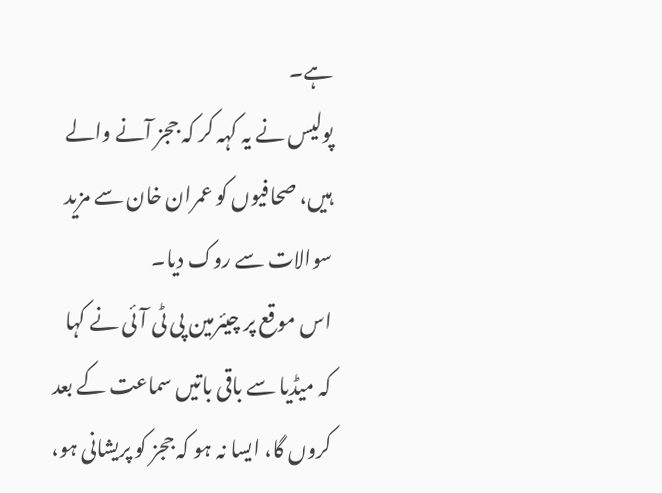ہے۔
پولیس نے یہ کہہ کر کہ ججز آنے والے ہیں، صحافیوں کو عمران خان سے مزید سوالات سے روک دیا۔
اس موقع پر چیئرمین پی ٹی آئی نے کہا کہ میڈیا سے باقی باتیں سماعت کے بعد کروں گا، ایسا نہ ہو کہ ججز کو پریشانی ہو،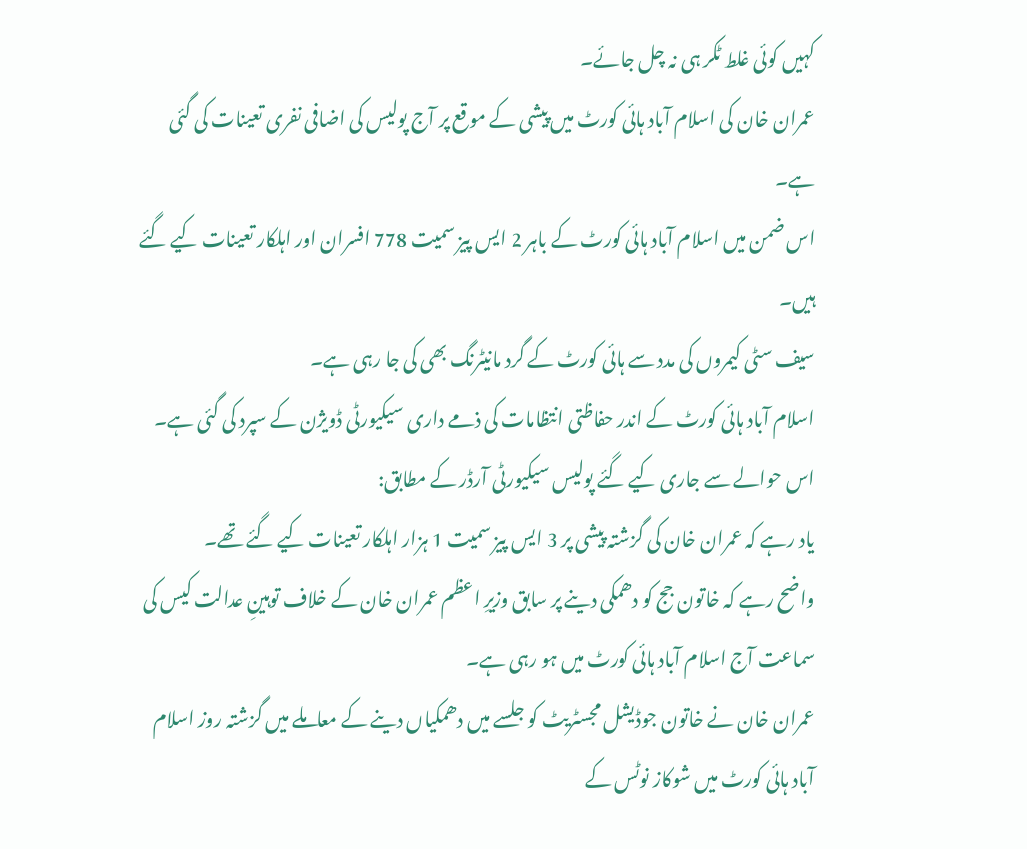کہیں کوئی غلط ٹکر ہی نہ چل جائے۔
عمران خان کی اسلام آباد ہائی کورٹ میں پیشی کے موقع پر آج پولیس کی اضافی نفری تعینات کی گئی ہے۔
اس ضمن میں اسلام آباد ہائی کورٹ کے باہر 2 ایس پیز سمیت 778 افسران اور اہلکار تعینات کیے گئے ہیں۔
سیف سٹی کیمروں کی مدد سے ہائی کورٹ کے گرد مانیٹرنگ بھی کی جا رہی ہے۔
اسلام آباد ہائی کورٹ کے اندر حفاظتی انتظامات کی ذمے داری سیکیورٹی ڈویژن کے سپرد کی گئی ہے۔
اس حوالے سے جاری کیے گئے پولیس سیکیورٹی آرڈر کے مطابق:
یاد رہے کہ عمران خان کی گزشتہ پیشی پر 3 ایس پیز سمیت 1 ہزار اہلکار تعینات کیے گئے تھے۔
واضح رہے کہ خاتون جج کو دھمکی دینے پر سابق وزیرِ اعظم عمران خان کے خلاف توہینِ عدالت کیس کی سماعت آج اسلام آباد ہائی کورٹ میں ہو رہی ہے۔
عمران خان نے خاتون جوڈیشل مجسٹریٹ کو جلسے میں دھمکیاں دینے کے معاملے میں گزشتہ روز اسلام آباد ہائی کورٹ میں شوکاز نوٹس کے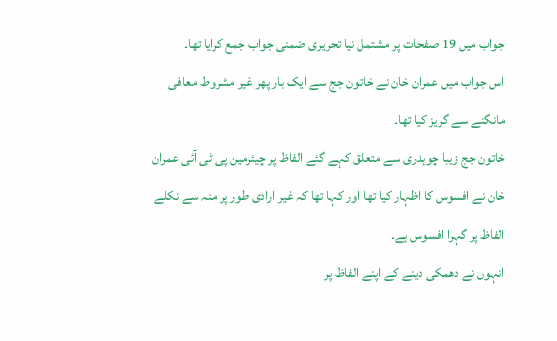جواب میں 19 صفحات پر مشتمل نیا تحریری ضمنی جواب جمع کرایا تھا۔
اس جواب میں عمران خان نے خاتون جج سے ایک بار پھر غیر مشروط معافی مانگنے سے گریز کیا تھا۔
خاتون جج زیبا چوہدری سے متعلق کہے گئے الفاظ پر چیئرمین پی ٹی آئی عمران خان نے افسوس کا اظہار کیا تھا اور کہا تھا کہ غیر ارادی طور پر منہ سے نکلے الفاظ پر گہرا افسوس ہے۔
انہوں نے دھمکی دینے کے اپنے الفاظ پر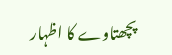پچھتاوے کا اظہار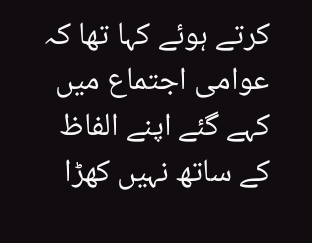کرتے ہوئے کہا تھا کہ عوامی اجتماع میں کہے گئے اپنے الفاظ کے ساتھ نہیں کھڑا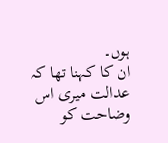ہوں۔
ان کا کہنا تھا کہ عدالت میری اس وضاحت کو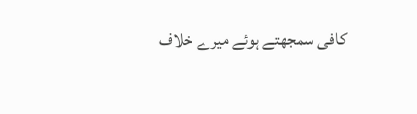کافی سمجھتے ہوئے میرے خلاف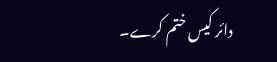دائر کیس ختم کرے۔